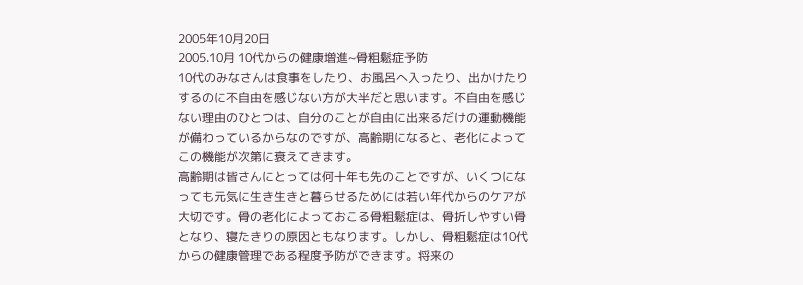2005年10月20日
2005.10月 10代からの健康増進~骨粗鬆症予防
10代のみなさんは食事をしたり、お風呂へ入ったり、出かけたりするのに不自由を感じない方が大半だと思います。不自由を感じない理由のひとつは、自分のことが自由に出来るだけの運動機能が備わっているからなのですが、高齢期になると、老化によってこの機能が次第に衰えてきます。
高齢期は皆さんにとっては何十年も先のことですが、いくつになっても元気に生き生きと暮らせるためには若い年代からのケアが大切です。骨の老化によっておこる骨粗鬆症は、骨折しやすい骨となり、寝たきりの原因ともなります。しかし、骨粗鬆症は10代からの健康管理である程度予防ができます。将来の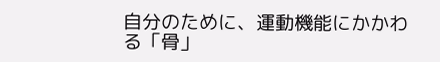自分のために、運動機能にかかわる「骨」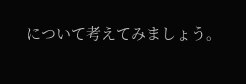について考えてみましょう。